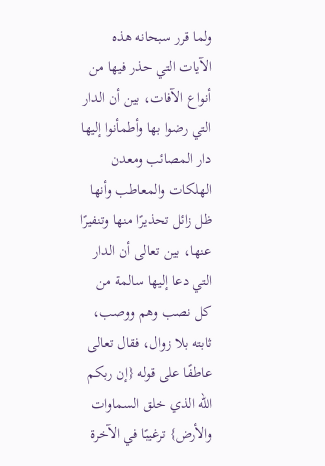ولما قرر سبحانه هذه الآيات التي حذر فيها من أنواع الآفات، بين أن الدار التي رضوا بها وأطمأنوا إليها دار المصائب ومعدن الهلكات والمعاطب وأنها ظل زائل تحذيرًا منها وتنفيرًا عنها، بين تعالى أن الدار التي دعا إليها سالمة من كل نصب وهم ووصب، ثابته بلا زوال، فقال تعالى عاطفًا على قوله {إن ربكم الله الذي خلق السماوات والأرض} ترغيبًا في الآخرة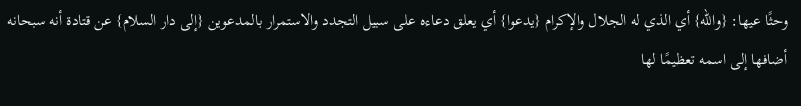وحثًا عيها: {والله} أي الذي له الجلال والإكرام {يدعوا} أي يعلق دعاءه على سبيل التجدد والاستمرار بالمدعوين {إلى دار السلام} عن قتادة أنه سبحانه أضافها إلى اسمه تعظيمًا لها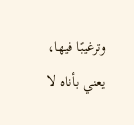وترغيبًا فيها، يعني بأناه لا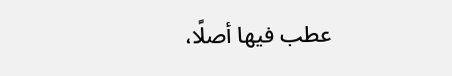عطب فيها أصلًا،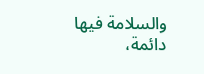والسلامة فيها دائمة،